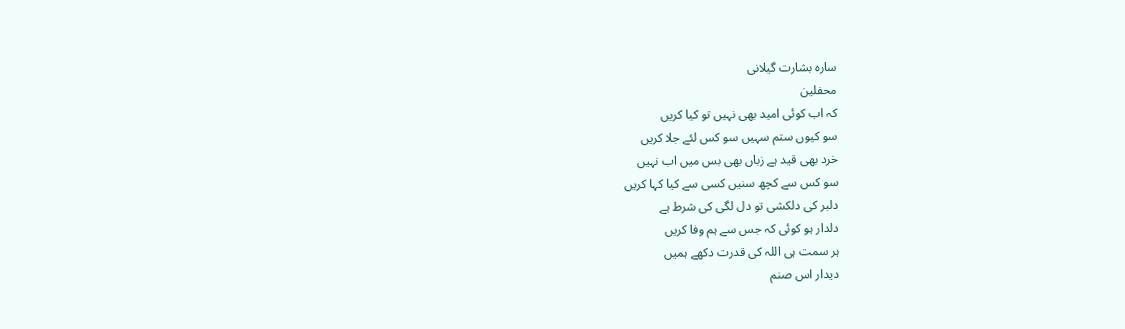سارہ بشارت گیلانی
محفلین
کہ اب کوئی امید بهی نہیں تو کیا کریں
سو کیوں ستم سہیں سو کس لئے جلا کریں
خرد بهی قید ہے زباں بهی بس میں اب نہیں
سو کس سے کچھ سنیں کسی سے کیا کہا کریں
دلبر کی دلکشی تو دل لگی کی شرط ہے
دلدار ہو کوئی کہ جس سے ہم وفا کریں
ہر سمت ہی اللہ کی قدرت دکهے ہمیں
دیدار اس صنم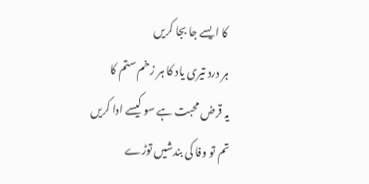کا ایسے جا بجا کریں
ہر درد تیری یاد کا ہر زخم ستم کا
یہ قرض محبت ہے سو کیسے ادا کریں
تم تو وفا کی بندشیں توڑے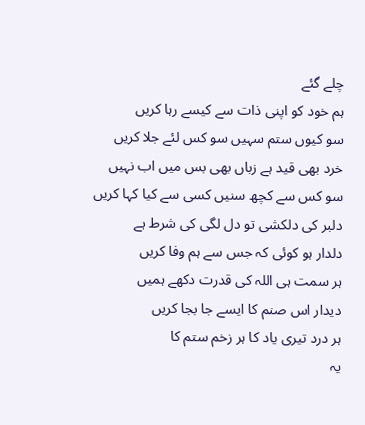چلے گئے
ہم خود کو اپنی ذات سے کیسے رہا کریں
سو کیوں ستم سہیں سو کس لئے جلا کریں
خرد بهی قید ہے زباں بهی بس میں اب نہیں
سو کس سے کچھ سنیں کسی سے کیا کہا کریں
دلبر کی دلکشی تو دل لگی کی شرط ہے
دلدار ہو کوئی کہ جس سے ہم وفا کریں
ہر سمت ہی اللہ کی قدرت دکهے ہمیں
دیدار اس صنم کا ایسے جا بجا کریں
ہر درد تیری یاد کا ہر زخم ستم کا
یہ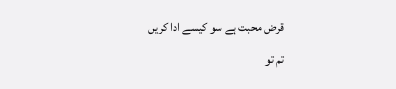قرض محبت ہے سو کیسے ادا کریں
تم تو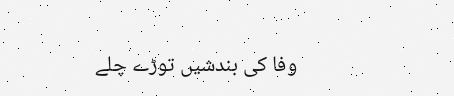وفا کی بندشیں توڑے چلے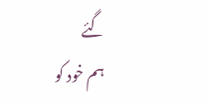گئے
ہم خود کو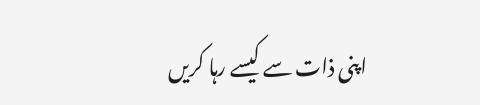اپنی ذات سے کیسے رہا کریں